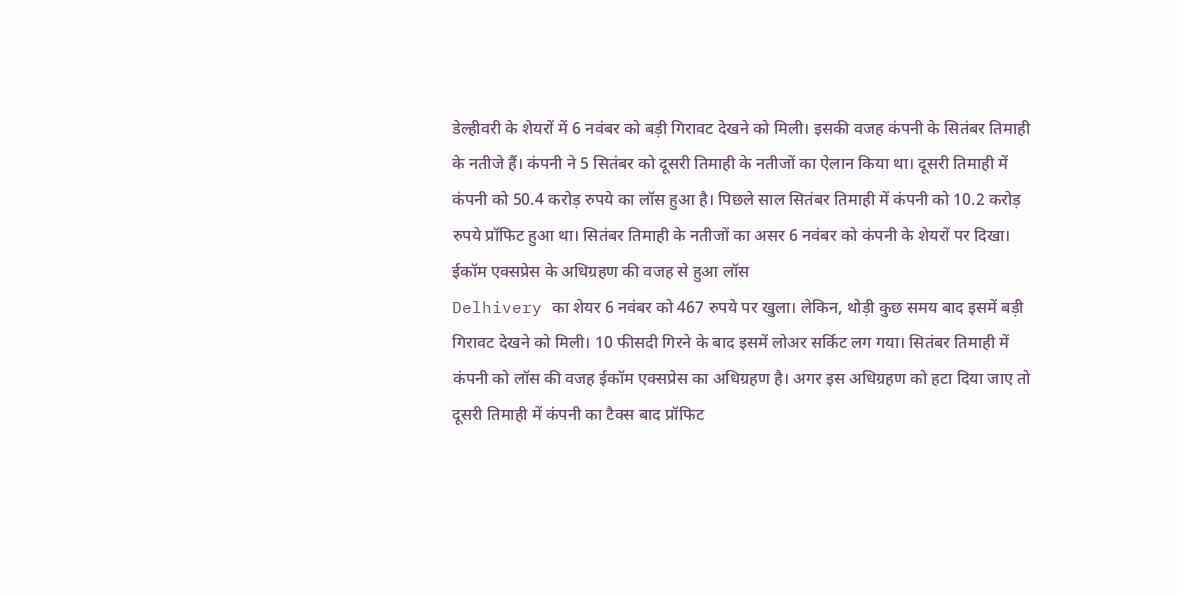डेल्हीवरी के शेयरों में 6 नवंबर को बड़ी गिरावट देखने को मिली। इसकी वजह कंपनी के सितंबर तिमाही के नतीजे हैं। कंपनी ने 5 सितंबर को दूसरी तिमाही के नतीजों का ऐलान किया था। दूसरी तिमाही में कंपनी को 50.4 करोड़ रुपये का लॉस हुआ है। पिछले साल सितंबर तिमाही में कंपनी को 10.2 करोड़ रुपये प्रॉफिट हुआ था। सितंबर तिमाही के नतीजों का असर 6 नवंबर को कंपनी के शेयरों पर दिखा।
ईकॉम एक्सप्रेस के अधिग्रहण की वजह से हुआ लॉस
Delhivery का शेयर 6 नवंबर को 467 रुपये पर खुला। लेकिन, थोड़ी कुछ समय बाद इसमें बड़ी गिरावट देखने को मिली। 10 फीसदी गिरने के बाद इसमें लोअर सर्किट लग गया। सितंबर तिमाही में कंपनी को लॉस की वजह ईकॉम एक्सप्रेस का अधिग्रहण है। अगर इस अधिग्रहण को हटा दिया जाए तो दूसरी तिमाही में कंपनी का टैक्स बाद प्रॉफिट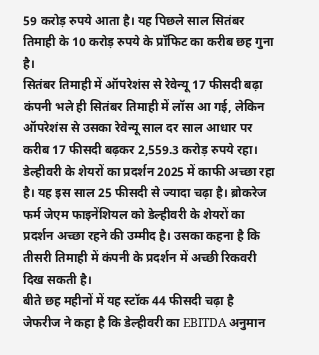59 करोड़ रुपये आता है। यह पिछले साल सितंबर तिमाही के 10 करोड़ रुपये के प्रॉफिट का करीब छह गुना है।
सितंबर तिमाही में ऑपरेशंस से रेवेन्यू 17 फीसदी बढ़ा
कंपनी भले ही सितंबर तिमाही में लॉस आ गई, लेकिन ऑपरेशंस से उसका रेवेन्यू साल दर साल आधार पर करीब 17 फीसदी बढ़कर 2,559.3 करोड़ रुपये रहा। डेल्हीवरी के शेयरों का प्रदर्शन 2025 में काफी अच्छा रहा है। यह इस साल 25 फीसदी से ज्यादा चढ़ा है। ब्रोकरेज फर्म जेएम फाइनेंशियल को डेल्हीवरी के शेयरों का प्रदर्शन अच्छा रहने की उम्मीद है। उसका कहना है कि तीसरी तिमाही में कंपनी के प्रदर्शन में अच्छी रिकवरी दिख सकती है।
बीते छह महीनों में यह स्टॉक 44 फीसदी चढ़ा है
जेफरीज ने कहा है कि डेल्हीवरी का EBITDA अनुमान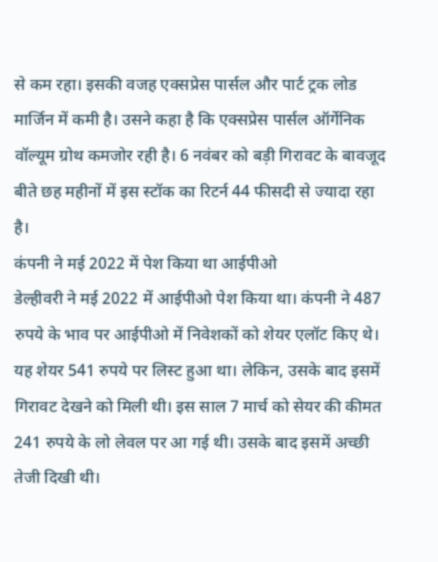से कम रहा। इसकी वजह एक्सप्रेस पार्सल और पार्ट ट्रक लोड मार्जिन में कमी है। उसने कहा है कि एक्सप्रेस पार्सल ऑर्गेनिक वॉल्यूम ग्रोथ कमजोर रही है। 6 नवंबर को बड़ी गिरावट के बावजूद बीते छह महीनों में इस स्टॉक का रिटर्न 44 फीसदी से ज्यादा रहा है।
कंपनी ने मई 2022 में पेश किया था आईपीओ
डेल्हीवरी ने मई 2022 में आईपीओ पेश किया था। कंपनी ने 487 रुपये के भाव पर आईपीओ में निवेशकों को शेयर एलॉट किए थे। यह शेयर 541 रुपये पर लिस्ट हुआ था। लेकिन, उसके बाद इसमें गिरावट देखने को मिली थी। इस साल 7 मार्च को सेयर की कीमत 241 रुपये के लो लेवल पर आ गई थी। उसके बाद इसमें अच्छी तेजी दिखी थी।